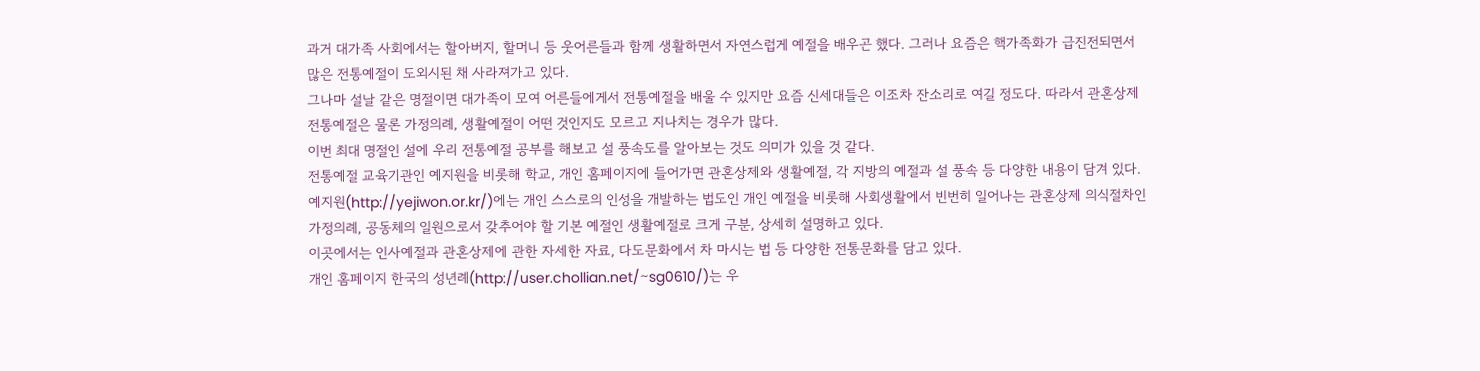과거 대가족 사회에서는 할아버지, 할머니 등 웃어른들과 함께 생활하면서 자연스럽게 예절을 배우곤 했다. 그러나 요즘은 핵가족화가 급진전되면서 많은 전통예절이 도외시된 채 사라져가고 있다.
그나마 설날 같은 명절이면 대가족이 모여 어른들에게서 전통예절을 배울 수 있지만 요즘 신세대들은 이조차 잔소리로 여길 정도다. 따라서 관혼상제 전통예절은 물론 가정의례, 생활예절이 어떤 것인지도 모르고 지나치는 경우가 많다.
이번 최대 명절인 설에 우리 전통예절 공부를 해보고 설 풍속도를 알아보는 것도 의미가 있을 것 같다.
전통예절 교육기관인 예지원을 비롯해 학교, 개인 홈페이지에 들어가면 관혼상제와 생활예절, 각 지방의 예절과 설 풍속 등 다양한 내용이 담겨 있다.
예지원(http://yejiwon.or.kr/)에는 개인 스스로의 인성을 개발하는 법도인 개인 예절을 비롯해 사회생활에서 빈번히 일어나는 관혼상제 의식절차인 가정의례, 공동체의 일원으로서 갖추어야 할 기본 예절인 생활예절로 크게 구분, 상세히 설명하고 있다.
이곳에서는 인사예절과 관혼상제에 관한 자세한 자료, 다도문화에서 차 마시는 법 등 다양한 전통문화를 담고 있다.
개인 홈페이지 한국의 성년례(http://user.chollian.net/∼sg0610/)는 우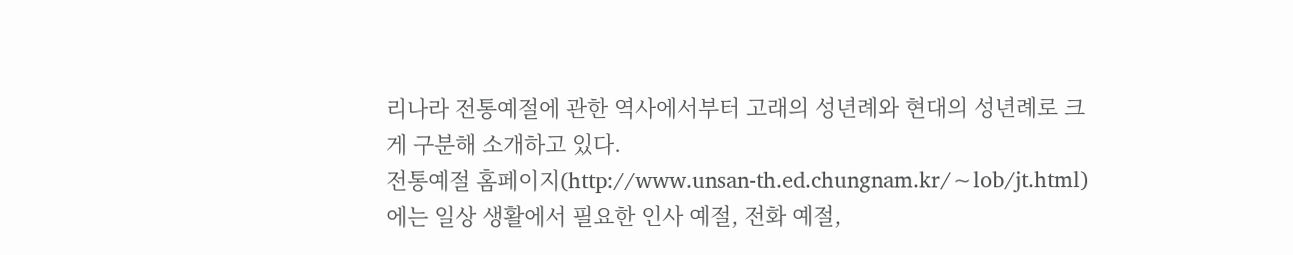리나라 전통예절에 관한 역사에서부터 고래의 성년례와 현대의 성년례로 크게 구분해 소개하고 있다.
전통예절 홈페이지(http://www.unsan-th.ed.chungnam.kr/∼lob/jt.html)에는 일상 생활에서 필요한 인사 예절, 전화 예절,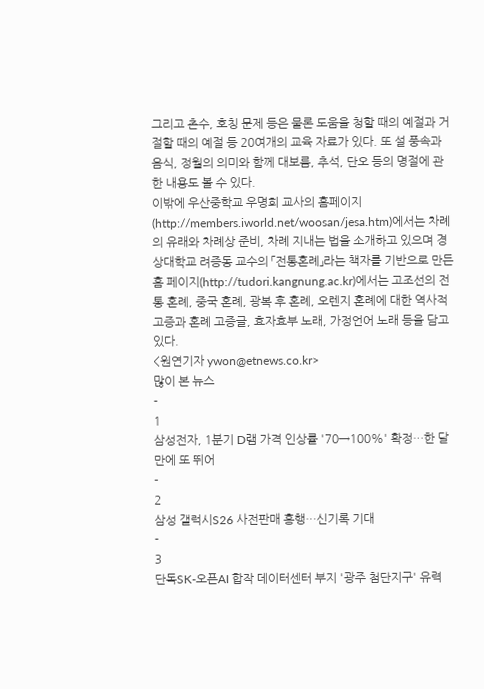그리고 촌수, 호칭 문제 등은 물론 도움을 청할 때의 예절과 거절할 때의 예절 등 20여개의 교육 자료가 있다. 또 설 풍속과 음식, 정월의 의미와 함께 대보름, 추석, 단오 등의 명절에 관한 내용도 볼 수 있다.
이밖에 우산중학교 우명희 교사의 홈페이지(http://members.iworld.net/woosan/jesa.htm)에서는 차례의 유래와 차례상 준비, 차례 지내는 법을 소개하고 있으며 경상대학교 려증동 교수의 「전통혼례」라는 책자를 기반으로 만든 홈 페이지(http://tudori.kangnung.ac.kr)에서는 고조선의 전통 혼례, 중국 혼례, 광복 후 혼례, 오렌지 혼례에 대한 역사적 고증과 혼례 고증글, 효자효부 노래, 가정언어 노래 등을 담고 있다.
<원연기자 ywon@etnews.co.kr>
많이 본 뉴스
-
1
삼성전자, 1분기 D램 가격 인상률 '70→100%' 확정…한 달 만에 또 뛰어
-
2
삼성 갤럭시S26 사전판매 흥행…신기록 기대
-
3
단독SK-오픈AI 합작 데이터센터 부지 '광주 첨단지구' 유력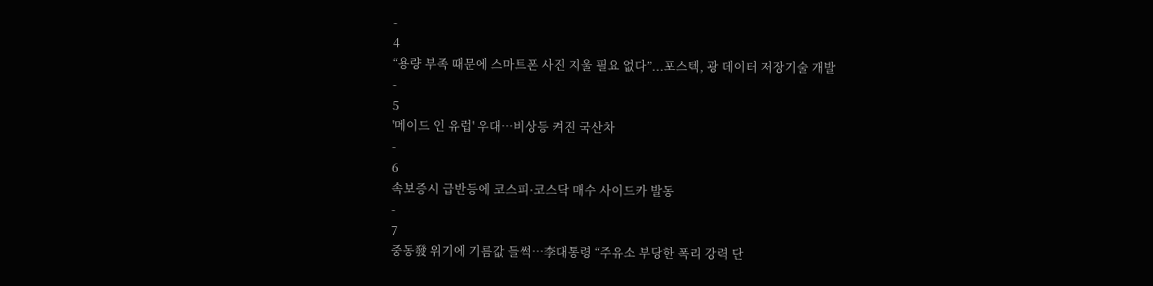-
4
“용량 부족 때문에 스마트폰 사진 지울 필요 없다”...포스텍, 광 데이터 저장기술 개발
-
5
'메이드 인 유럽' 우대…비상등 켜진 국산차
-
6
속보증시 급반등에 코스피·코스닥 매수 사이드카 발동
-
7
중동發 위기에 기름값 들썩…李대통령 “주유소 부당한 폭리 강력 단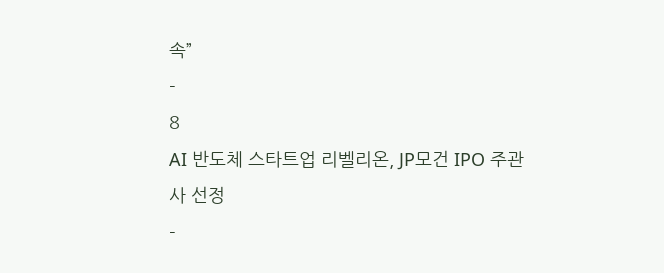속”
-
8
AI 반도체 스타트업 리벨리온, JP모건 IPO 주관사 선정
-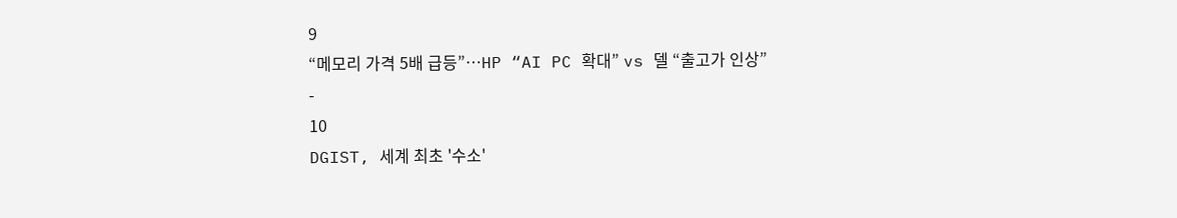9
“메모리 가격 5배 급등”…HP “AI PC 확대” vs 델 “출고가 인상”
-
10
DGIST, 세계 최초 '수소'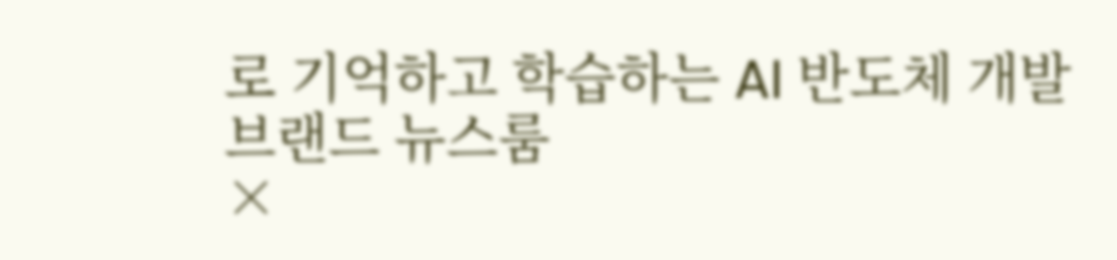로 기억하고 학습하는 AI 반도체 개발
브랜드 뉴스룸
×